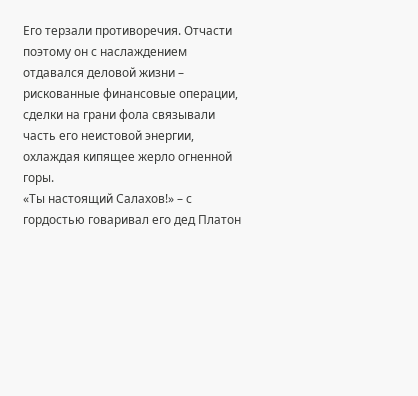Его терзали противоречия. Отчасти поэтому он с наслаждением отдавался деловой жизни – рискованные финансовые операции, сделки на грани фола связывали часть его неистовой энергии, охлаждая кипящее жерло огненной горы.
«Ты настоящий Салахов!» – с гордостью говаривал его дед Платон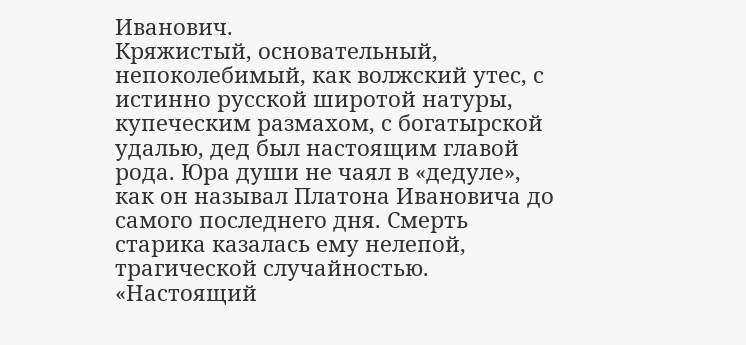Иванович.
Кряжистый, основательный, непоколебимый, как волжский утес, с истинно русской широтой натуры, купеческим размахом, с богатырской удалью, дед был настоящим главой рода. Юра души не чаял в «дедуле», как он называл Платона Ивановича до самого последнего дня. Смерть старика казалась ему нелепой, трагической случайностью.
«Настоящий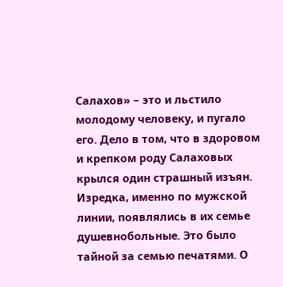Салахов» – это и льстило молодому человеку, и пугало его. Дело в том, что в здоровом и крепком роду Салаховых крылся один страшный изъян. Изредка, именно по мужской линии, появлялись в их семье душевнобольные. Это было тайной за семью печатями. О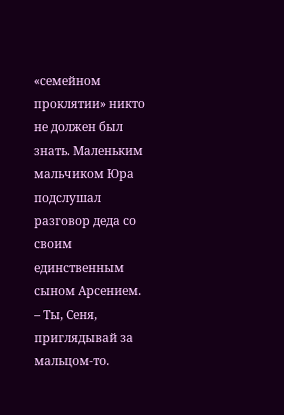«семейном проклятии» никто не должен был знать. Маленьким мальчиком Юра подслушал разговор деда со своим единственным сыном Арсением.
– Ты, Сеня, приглядывай за мальцом-то.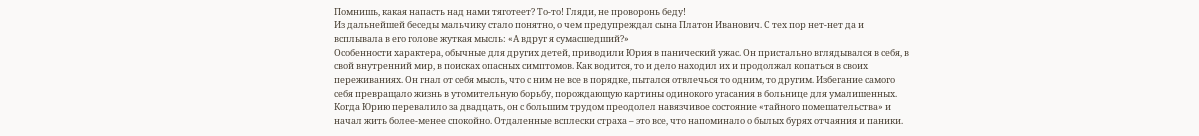Помнишь, какая напасть над нами тяготеет? То-то! Гляди, не проворонь беду!
Из дальнейшей беседы мальчику стало понятно, о чем предупреждал сына Платон Иванович. С тех пор нет-нет да и всплывала в его голове жуткая мысль: «А вдруг я сумасшедший?»
Особенности характера, обычные для других детей, приводили Юрия в панический ужас. Он пристально вглядывался в себя, в свой внутренний мир, в поисках опасных симптомов. Как водится, то и дело находил их и продолжал копаться в своих переживаниях. Он гнал от себя мысль, что с ним не все в порядке, пытался отвлечься то одним, то другим. Избегание самого себя превращало жизнь в утомительную борьбу, порождающую картины одинокого угасания в больнице для умалишенных.
Когда Юрию перевалило за двадцать, он с большим трудом преодолел навязчивое состояние «тайного помешательства» и начал жить более-менее спокойно. Отдаленные всплески страха – это все, что напоминало о былых бурях отчаяния и паники.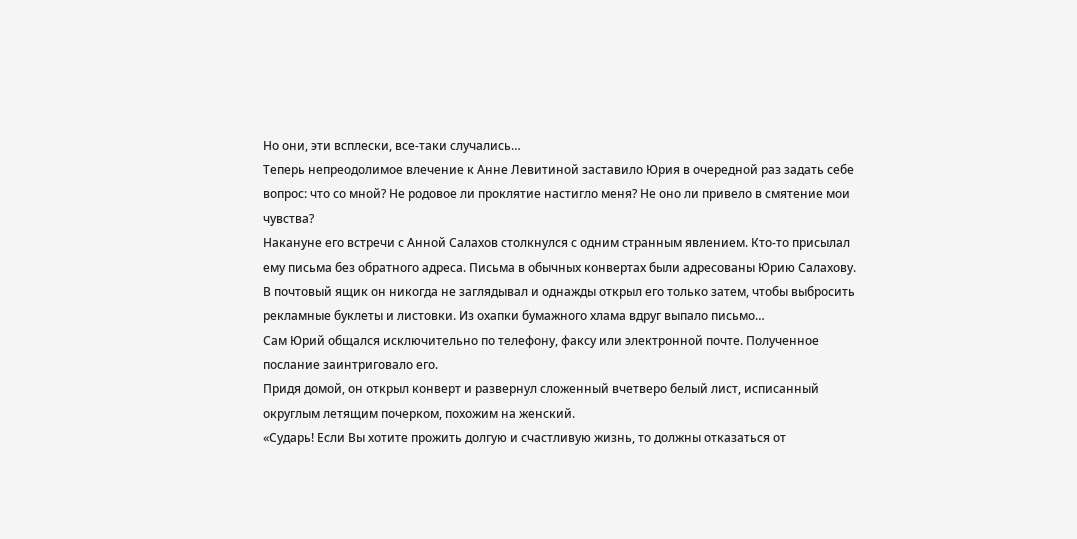Но они, эти всплески, все-таки случались…
Теперь непреодолимое влечение к Анне Левитиной заставило Юрия в очередной раз задать себе вопрос: что со мной? Не родовое ли проклятие настигло меня? Не оно ли привело в смятение мои чувства?
Накануне его встречи с Анной Салахов столкнулся с одним странным явлением. Кто-то присылал ему письма без обратного адреса. Письма в обычных конвертах были адресованы Юрию Салахову. В почтовый ящик он никогда не заглядывал и однажды открыл его только затем, чтобы выбросить рекламные буклеты и листовки. Из охапки бумажного хлама вдруг выпало письмо…
Сам Юрий общался исключительно по телефону, факсу или электронной почте. Полученное послание заинтриговало его.
Придя домой, он открыл конверт и развернул сложенный вчетверо белый лист, исписанный округлым летящим почерком, похожим на женский.
«Сударь! Если Вы хотите прожить долгую и счастливую жизнь, то должны отказаться от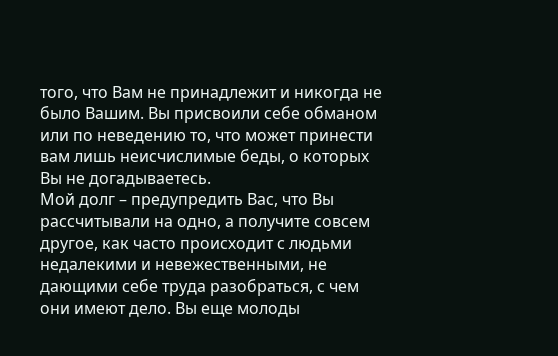того, что Вам не принадлежит и никогда не было Вашим. Вы присвоили себе обманом или по неведению то, что может принести вам лишь неисчислимые беды, о которых Вы не догадываетесь.
Мой долг – предупредить Вас, что Вы рассчитывали на одно, а получите совсем другое, как часто происходит с людьми недалекими и невежественными, не дающими себе труда разобраться, с чем они имеют дело. Вы еще молоды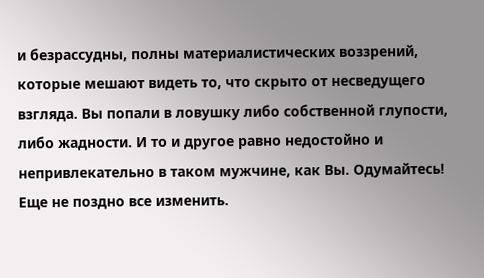и безрассудны, полны материалистических воззрений, которые мешают видеть то, что скрыто от несведущего взгляда. Вы попали в ловушку либо собственной глупости, либо жадности. И то и другое равно недостойно и непривлекательно в таком мужчине, как Вы. Одумайтесь! Еще не поздно все изменить.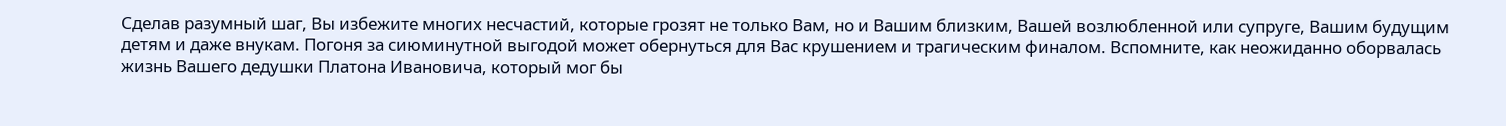Сделав разумный шаг, Вы избежите многих несчастий, которые грозят не только Вам, но и Вашим близким, Вашей возлюбленной или супруге, Вашим будущим детям и даже внукам. Погоня за сиюминутной выгодой может обернуться для Вас крушением и трагическим финалом. Вспомните, как неожиданно оборвалась жизнь Вашего дедушки Платона Ивановича, который мог бы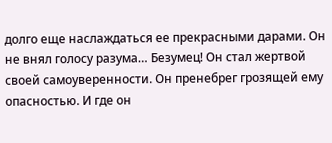долго еще наслаждаться ее прекрасными дарами. Он не внял голосу разума… Безумец! Он стал жертвой своей самоуверенности. Он пренебрег грозящей ему опасностью. И где он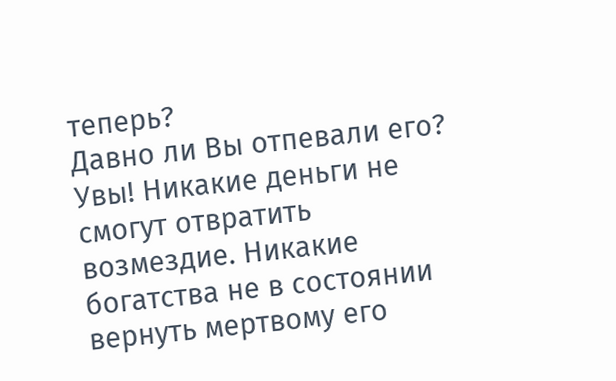теперь?
Давно ли Вы отпевали его? Увы! Никакие деньги не смогут отвратить возмездие. Никакие богатства не в состоянии вернуть мертвому его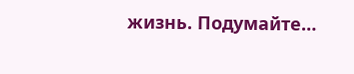жизнь. Подумайте…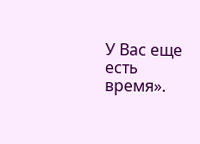У Вас еще есть время».